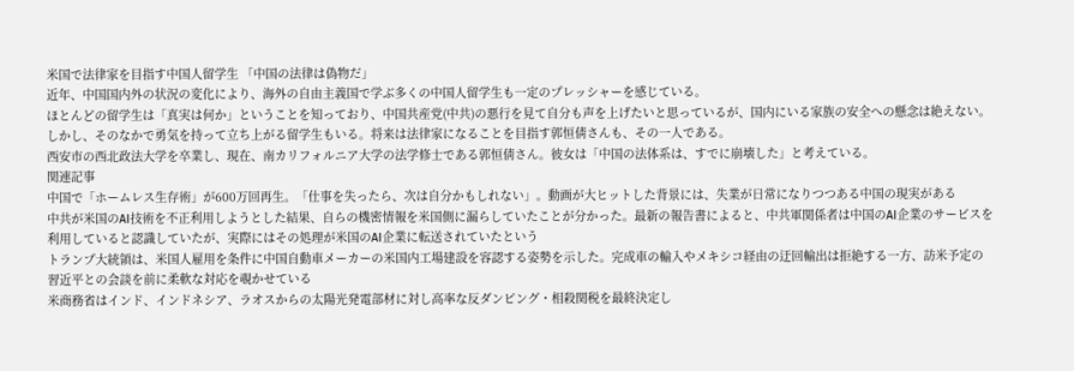米国で法律家を目指す中国人留学生 「中国の法律は偽物だ」
近年、中国国内外の状況の変化により、海外の自由主義国で学ぶ多くの中国人留学生も一定のプレッシャーを感じている。
ほとんどの留学生は「真実は何か」ということを知っており、中国共産党(中共)の悪行を見て自分も声を上げたいと思っているが、国内にいる家族の安全への懸念は絶えない。しかし、そのなかで勇気を持って立ち上がる留学生もいる。将来は法律家になることを目指す郭恒倩さんも、その一人である。
西安市の西北政法大学を卒業し、現在、南カリフォルニア大学の法学修士である郭恒倩さん。彼女は「中国の法体系は、すでに崩壊した」と考えている。
関連記事
中国で「ホームレス生存術」が600万回再生。「仕事を失ったら、次は自分かもしれない」。動画が大ヒットした背景には、失業が日常になりつつある中国の現実がある
中共が米国のAI技術を不正利用しようとした結果、自らの機密情報を米国側に漏らしていたことが分かった。最新の報告書によると、中共軍関係者は中国のAI企業のサービスを利用していると認識していたが、実際にはその処理が米国のAI企業に転送されていたという
トランプ大統領は、米国人雇用を条件に中国自動車メーカーの米国内工場建設を容認する姿勢を示した。完成車の輸入やメキシコ経由の迂回輸出は拒絶する一方、訪米予定の習近平との会談を前に柔軟な対応を覗かせている
米商務省はインド、インドネシア、ラオスからの太陽光発電部材に対し高率な反ダンピング・相殺関税を最終決定し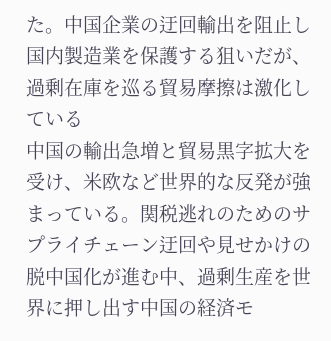た。中国企業の迂回輸出を阻止し国内製造業を保護する狙いだが、過剰在庫を巡る貿易摩擦は激化している
中国の輸出急増と貿易黒字拡大を受け、米欧など世界的な反発が強まっている。関税逃れのためのサプライチェーン迂回や見せかけの脱中国化が進む中、過剰生産を世界に押し出す中国の経済モ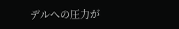デルへの圧力が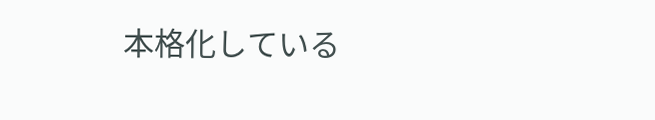本格化している